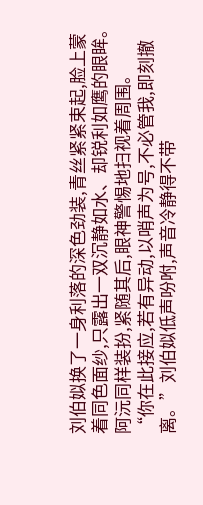刘伯姒换了一身利落的深色劲装,青丝紧紧束起,脸上蒙着同色面纱,只露出一双沉静如水、却锐利如鹰的眼眸。阿沅同样装扮,紧随其后,眼神警惕地扫视着周围。
“你在此接应,若有异动,以哨声为号,不必管我,即刻撤离。”刘伯姒低声吩咐,声音冷静得不带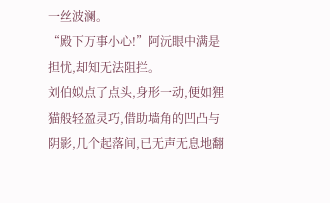一丝波澜。
“殿下万事小心!”阿沅眼中满是担忧,却知无法阻拦。
刘伯姒点了点头,身形一动,便如狸猫般轻盈灵巧,借助墙角的凹凸与阴影,几个起落间,已无声无息地翻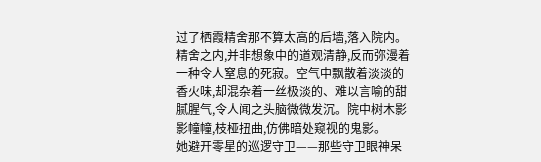过了栖霞精舍那不算太高的后墙,落入院内。
精舍之内,并非想象中的道观清静,反而弥漫着一种令人窒息的死寂。空气中飘散着淡淡的香火味,却混杂着一丝极淡的、难以言喻的甜腻腥气,令人闻之头脑微微发沉。院中树木影影幢幢,枝桠扭曲,仿佛暗处窥视的鬼影。
她避开零星的巡逻守卫——那些守卫眼神呆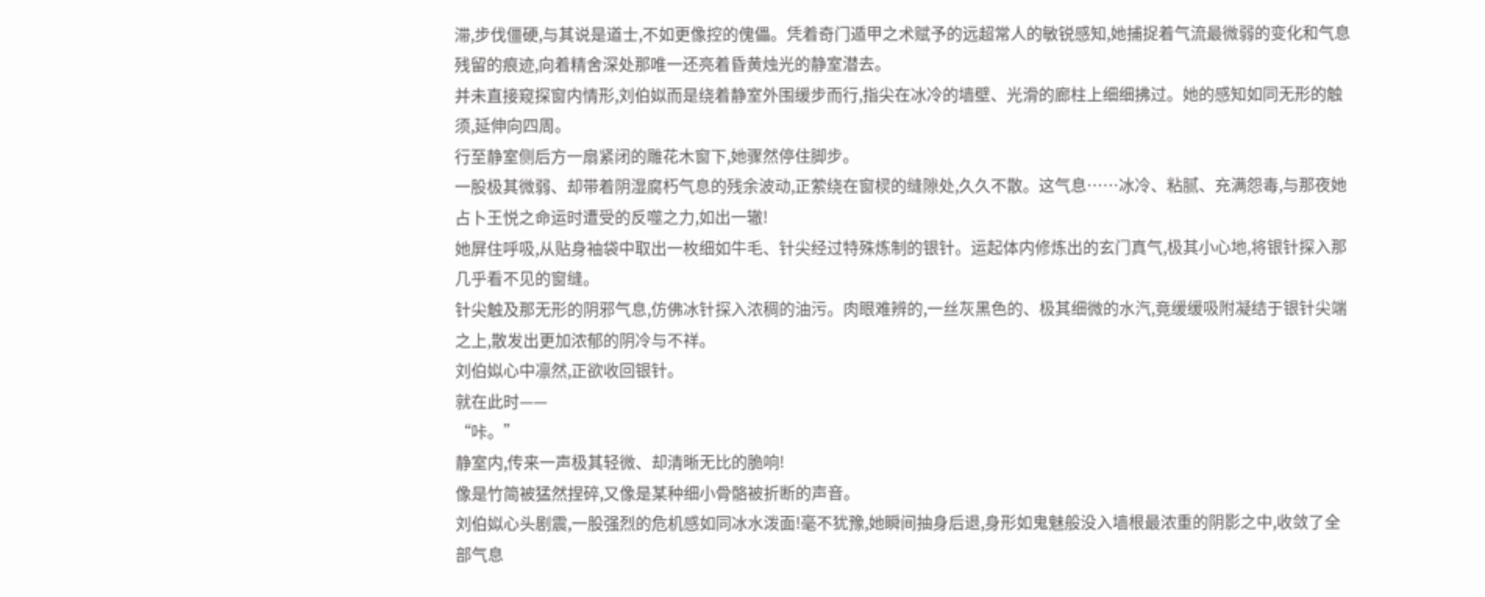滞,步伐僵硬,与其说是道士,不如更像控的傀儡。凭着奇门遁甲之术赋予的远超常人的敏锐感知,她捕捉着气流最微弱的变化和气息残留的痕迹,向着精舍深处那唯一还亮着昏黄烛光的静室潜去。
并未直接窥探窗内情形,刘伯姒而是绕着静室外围缓步而行,指尖在冰冷的墙壁、光滑的廊柱上细细拂过。她的感知如同无形的触须,延伸向四周。
行至静室侧后方一扇紧闭的雕花木窗下,她骤然停住脚步。
一股极其微弱、却带着阴湿腐朽气息的残余波动,正萦绕在窗棂的缝隙处,久久不散。这气息……冰冷、粘腻、充满怨毒,与那夜她占卜王悦之命运时遭受的反噬之力,如出一辙!
她屏住呼吸,从贴身袖袋中取出一枚细如牛毛、针尖经过特殊炼制的银针。运起体内修炼出的玄门真气,极其小心地,将银针探入那几乎看不见的窗缝。
针尖触及那无形的阴邪气息,仿佛冰针探入浓稠的油污。肉眼难辨的,一丝灰黑色的、极其细微的水汽,竟缓缓吸附凝结于银针尖端之上,散发出更加浓郁的阴冷与不祥。
刘伯姒心中凛然,正欲收回银针。
就在此时——
“咔。”
静室内,传来一声极其轻微、却清晰无比的脆响!
像是竹简被猛然捏碎,又像是某种细小骨骼被折断的声音。
刘伯姒心头剧震,一股强烈的危机感如同冰水泼面!毫不犹豫,她瞬间抽身后退,身形如鬼魅般没入墙根最浓重的阴影之中,收敛了全部气息